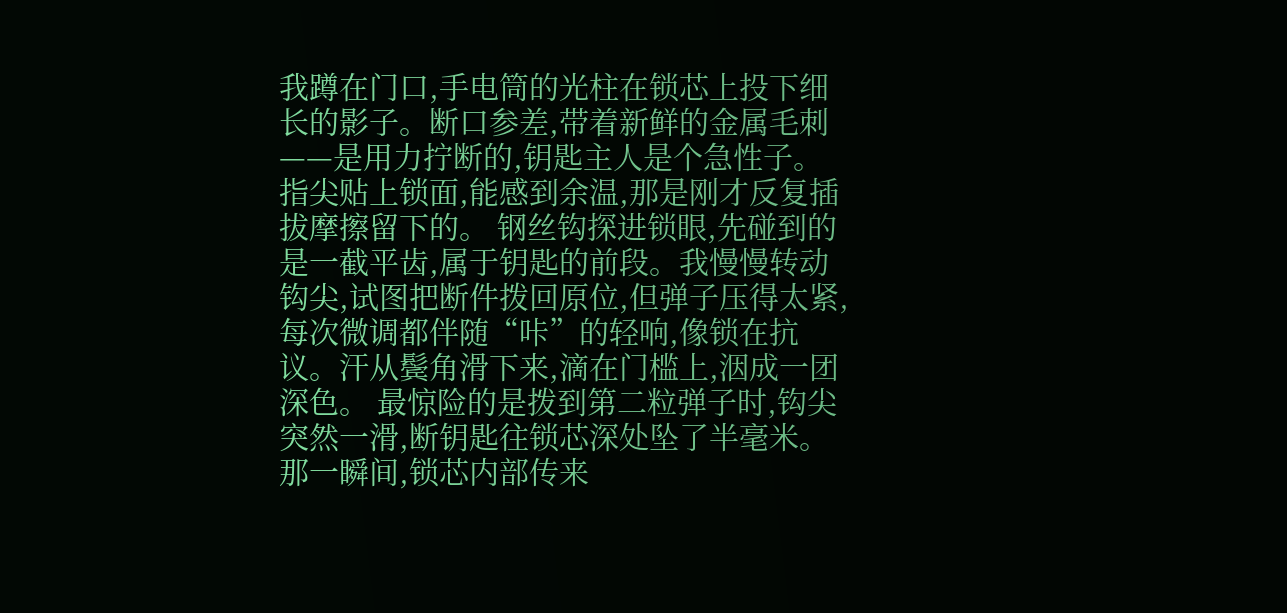我蹲在门口,手电筒的光柱在锁芯上投下细长的影子。断口参差,带着新鲜的金属毛刺——是用力拧断的,钥匙主人是个急性子。指尖贴上锁面,能感到余温,那是刚才反复插拔摩擦留下的。 钢丝钩探进锁眼,先碰到的是一截平齿,属于钥匙的前段。我慢慢转动钩尖,试图把断件拨回原位,但弹子压得太紧,每次微调都伴随“咔”的轻响,像锁在抗议。汗从鬓角滑下来,滴在门槛上,洇成一团深色。 最惊险的是拨到第二粒弹子时,钩尖突然一滑,断钥匙往锁芯深处坠了半毫米。那一瞬间,锁芯内部传来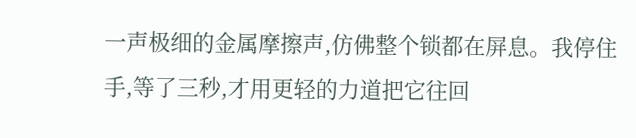一声极细的金属摩擦声,仿佛整个锁都在屏息。我停住手,等了三秒,才用更轻的力道把它往回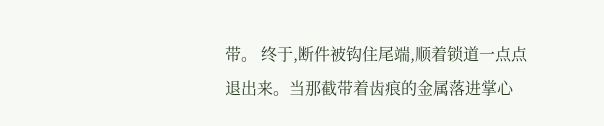带。 终于,断件被钩住尾端,顺着锁道一点点退出来。当那截带着齿痕的金属落进掌心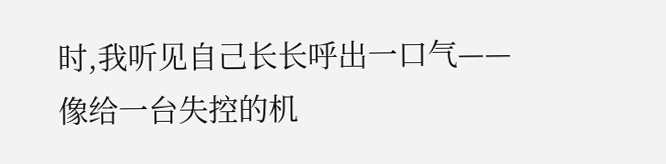时,我听见自己长长呼出一口气——像给一台失控的机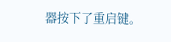器按下了重启键。